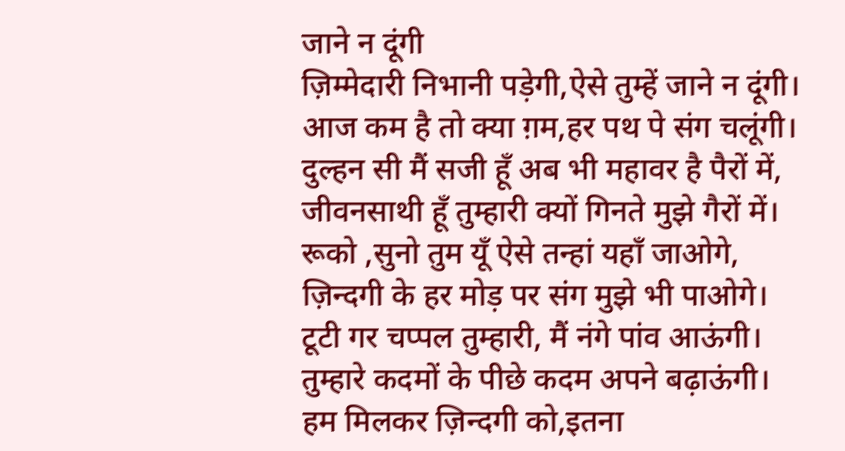जाने न दूंगी
ज़िम्मेदारी निभानी पड़ेगी,ऐसे तुम्हें जाने न दूंगी।
आज कम है तो क्या ग़म,हर पथ पे संग चलूंगी।
दुल्हन सी मैं सजी हूँ अब भी महावर है पैरों में,
जीवनसाथी हूँ तुम्हारी क्यों गिनते मुझे गैरों में।
रूको ,सुनो तुम यूँ ऐसे तन्हां यहाँ जाओगे,
ज़िन्दगी के हर मोड़ पर संग मुझे भी पाओगे।
टूटी गर चप्पल तुम्हारी, मैं नंगे पांव आऊंगी।
तुम्हारे कदमों के पीछे कदम अपने बढ़ाऊंगी।
हम मिलकर ज़िन्दगी को,इतना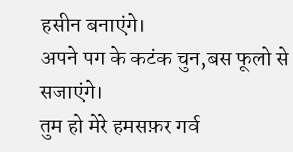हसीन बनाएंगे।
अपने पग के कटंक चुन,बस फूलो से सजाएंगे।
तुम हो मेरे हमसफ़र गर्व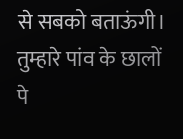से सबको बताऊंगी।
तुम्हारे पांव के छालों पे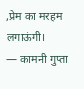,प्रेम का मरहम लगाऊंगी।
— कामनी गुप्ता